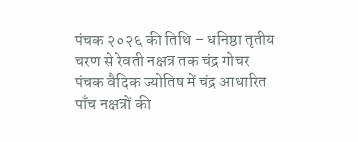पंचक २०२६ की तिथि – धनिष्ठा तृतीय चरण से रेवती नक्षत्र तक चंद्र गोचर
पंचक वैदिक ज्योतिष में चंद्र आधारित पाँच नक्षत्रों की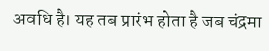अवधि है। यह तब प्रारंभ होता है जब चंद्रमा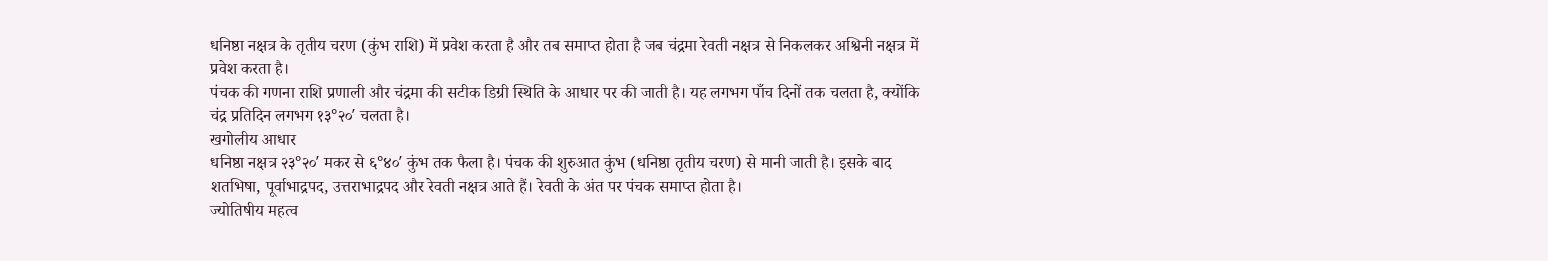धनिष्ठा नक्षत्र के तृतीय चरण (कुंभ राशि) में प्रवेश करता है और तब समाप्त होता है जब चंद्रमा रेवती नक्षत्र से निकलकर अश्विनी नक्षत्र में प्रवेश करता है।
पंचक की गणना राशि प्रणाली और चंद्रमा की सटीक डिग्री स्थिति के आधार पर की जाती है। यह लगभग पाँच दिनों तक चलता है, क्योंकि चंद्र प्रतिदिन लगभग १३°२०′ चलता है।
खगोलीय आधार
धनिष्ठा नक्षत्र २३°२०′ मकर से ६°४०′ कुंभ तक फैला है। पंचक की शुरुआत कुंभ (धनिष्ठा तृतीय चरण) से मानी जाती है। इसके बाद शतभिषा, पूर्वाभाद्रपद, उत्तराभाद्रपद और रेवती नक्षत्र आते हैं। रेवती के अंत पर पंचक समाप्त होता है।
ज्योतिषीय महत्व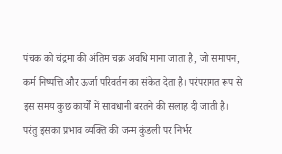पंचक को चंद्रमा की अंतिम चक्र अवधि माना जाता है, जो समापन, कर्म निष्पत्ति और ऊर्जा परिवर्तन का संकेत देता है। परंपरागत रूप से इस समय कुछ कार्यों में सावधानी बरतने की सलाह दी जाती है। परंतु इसका प्रभाव व्यक्ति की जन्म कुंडली पर निर्भर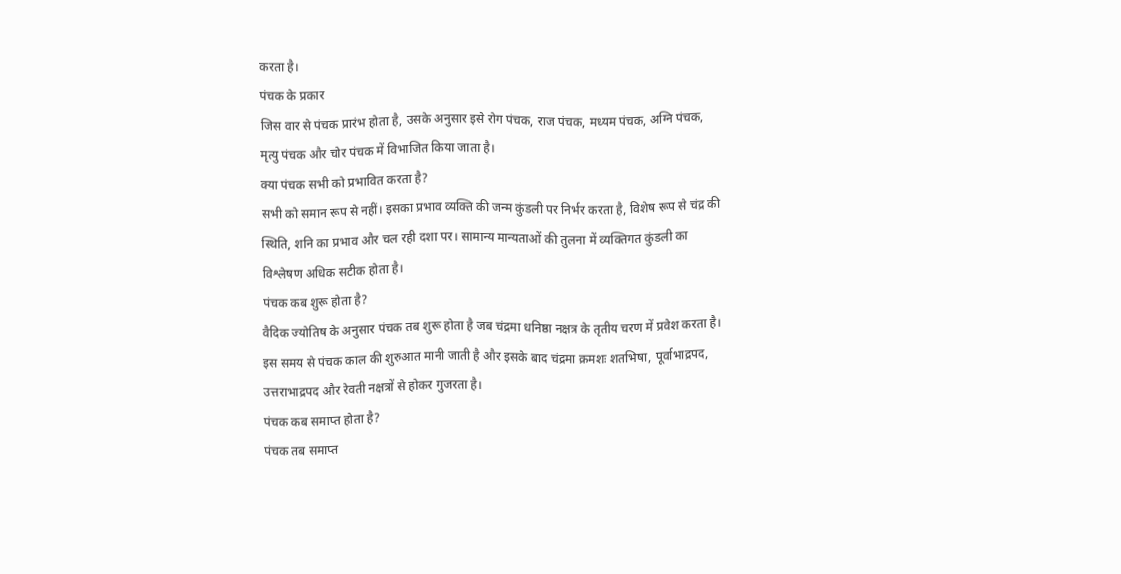करता है।
पंचक के प्रकार
जिस वार से पंचक प्रारंभ होता है, उसके अनुसार इसे रोग पंचक, राज पंचक, मध्यम पंचक, अग्नि पंचक, मृत्यु पंचक और चोर पंचक में विभाजित किया जाता है।
क्या पंचक सभी को प्रभावित करता है?
सभी को समान रूप से नहीं। इसका प्रभाव व्यक्ति की जन्म कुंडली पर निर्भर करता है, विशेष रूप से चंद्र की स्थिति, शनि का प्रभाव और चल रही दशा पर। सामान्य मान्यताओं की तुलना में व्यक्तिगत कुंडली का विश्लेषण अधिक सटीक होता है।
पंचक कब शुरू होता है?
वैदिक ज्योतिष के अनुसार पंचक तब शुरू होता है जब चंद्रमा धनिष्ठा नक्षत्र के तृतीय चरण में प्रवेश करता है। इस समय से पंचक काल की शुरुआत मानी जाती है और इसके बाद चंद्रमा क्रमशः शतभिषा, पूर्वाभाद्रपद, उत्तराभाद्रपद और रेवती नक्षत्रों से होकर गुजरता है।
पंचक कब समाप्त होता है?
पंचक तब समाप्त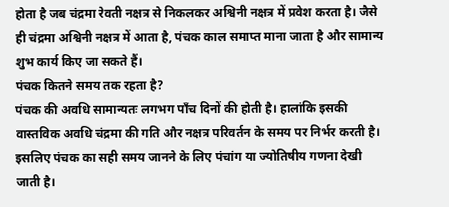होता है जब चंद्रमा रेवती नक्षत्र से निकलकर अश्विनी नक्षत्र में प्रवेश करता है। जैसे ही चंद्रमा अश्विनी नक्षत्र में आता है, पंचक काल समाप्त माना जाता है और सामान्य शुभ कार्य किए जा सकते हैं।
पंचक कितने समय तक रहता है?
पंचक की अवधि सामान्यतः लगभग पाँच दिनों की होती है। हालांकि इसकी वास्तविक अवधि चंद्रमा की गति और नक्षत्र परिवर्तन के समय पर निर्भर करती है। इसलिए पंचक का सही समय जानने के लिए पंचांग या ज्योतिषीय गणना देखी जाती है।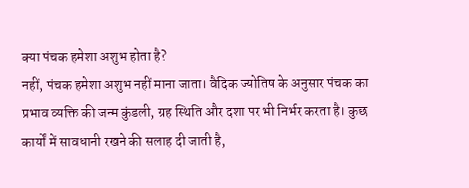क्या पंचक हमेशा अशुभ होता है?
नहीं, पंचक हमेशा अशुभ नहीं माना जाता। वैदिक ज्योतिष के अनुसार पंचक का प्रभाव व्यक्ति की जन्म कुंडली, ग्रह स्थिति और दशा पर भी निर्भर करता है। कुछ कार्यों में सावधानी रखने की सलाह दी जाती है,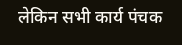लेकिन सभी कार्य पंचक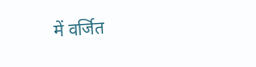में वर्जित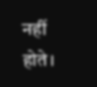नहीं होते।